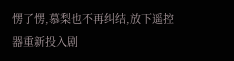愣了愣,慕梨也不再纠结,放下遥控器重新投入剧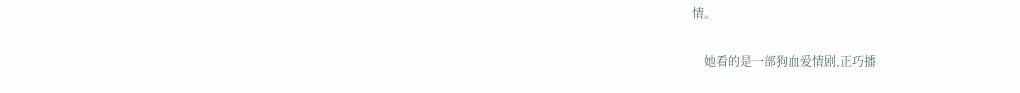情。

    她看的是一部狗血爱情剧,正巧播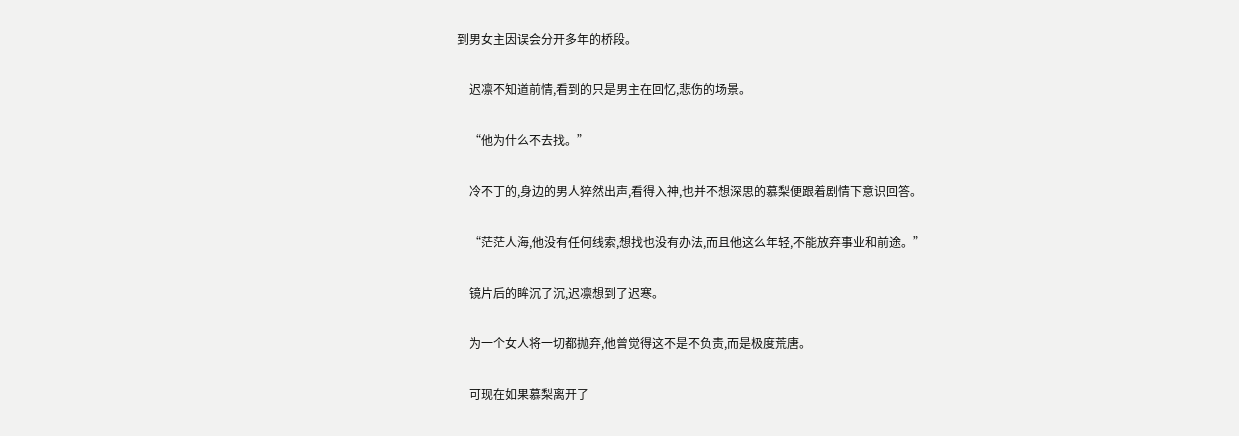到男女主因误会分开多年的桥段。

    迟凛不知道前情,看到的只是男主在回忆,悲伤的场景。

    “他为什么不去找。”

    冷不丁的,身边的男人猝然出声,看得入神,也并不想深思的慕梨便跟着剧情下意识回答。

    “茫茫人海,他没有任何线索,想找也没有办法,而且他这么年轻,不能放弃事业和前途。”

    镜片后的眸沉了沉,迟凛想到了迟寒。

    为一个女人将一切都抛弃,他曾觉得这不是不负责,而是极度荒唐。

    可现在如果慕梨离开了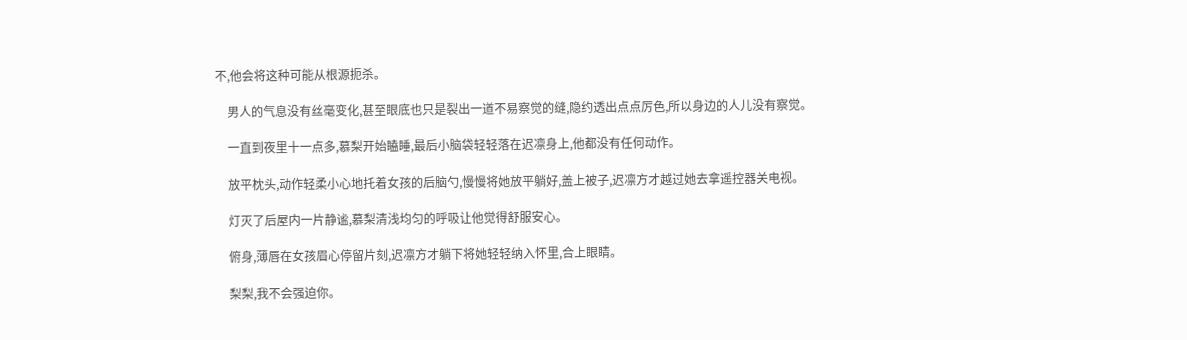不,他会将这种可能从根源扼杀。

    男人的气息没有丝毫变化,甚至眼底也只是裂出一道不易察觉的缝,隐约透出点点厉色,所以身边的人儿没有察觉。

    一直到夜里十一点多,慕梨开始瞌睡,最后小脑袋轻轻落在迟凛身上,他都没有任何动作。

    放平枕头,动作轻柔小心地托着女孩的后脑勺,慢慢将她放平躺好,盖上被子,迟凛方才越过她去拿遥控器关电视。

    灯灭了后屋内一片静谧,慕梨清浅均匀的呼吸让他觉得舒服安心。

    俯身,薄唇在女孩眉心停留片刻,迟凛方才躺下将她轻轻纳入怀里,合上眼睛。

    梨梨,我不会强迫你。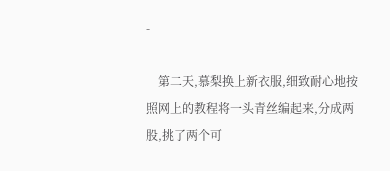-

    第二天,慕梨换上新衣服,细致耐心地按照网上的教程将一头青丝编起来,分成两股,挑了两个可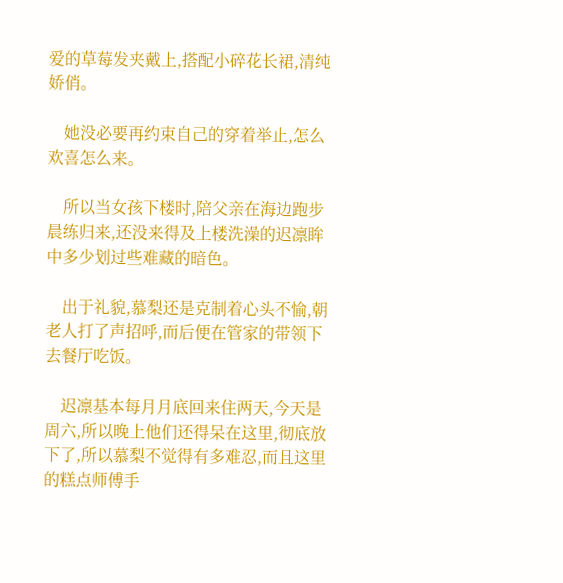爱的草莓发夹戴上,搭配小碎花长裙,清纯娇俏。

    她没必要再约束自己的穿着举止,怎么欢喜怎么来。

    所以当女孩下楼时,陪父亲在海边跑步晨练归来,还没来得及上楼洗澡的迟凛眸中多少划过些难藏的暗色。

    出于礼貌,慕梨还是克制着心头不愉,朝老人打了声招呼,而后便在管家的带领下去餐厅吃饭。

    迟凛基本每月月底回来住两天,今天是周六,所以晚上他们还得呆在这里,彻底放下了,所以慕梨不觉得有多难忍,而且这里的糕点师傅手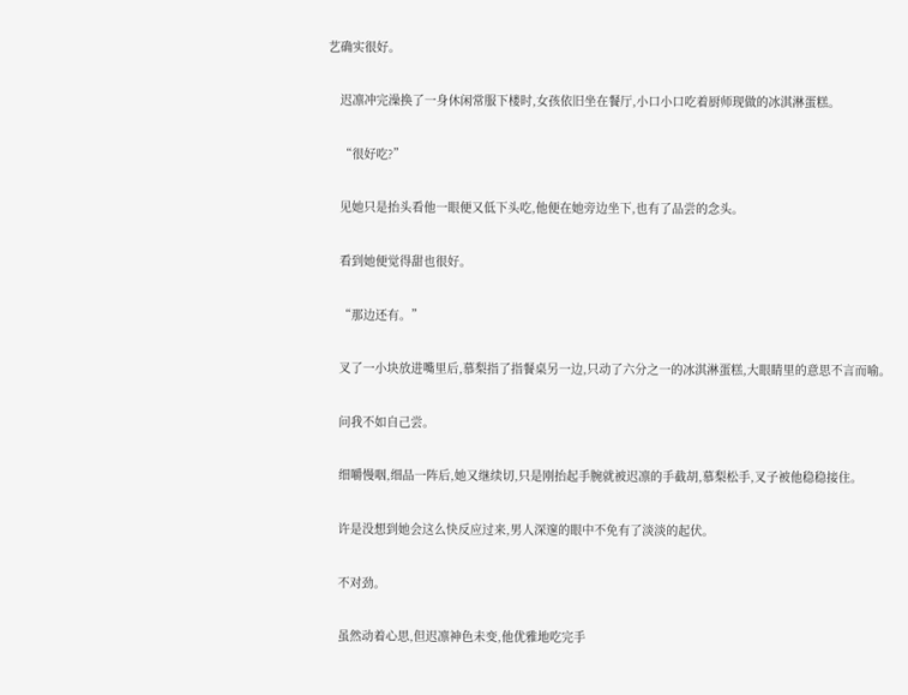艺确实很好。

    迟凛冲完澡换了一身休闲常服下楼时,女孩依旧坐在餐厅,小口小口吃着厨师现做的冰淇淋蛋糕。

    “很好吃?”

    见她只是抬头看他一眼便又低下头吃,他便在她旁边坐下,也有了品尝的念头。

    看到她便觉得甜也很好。

    “那边还有。”

    叉了一小块放进嘴里后,慕梨指了指餐桌另一边,只动了六分之一的冰淇淋蛋糕,大眼睛里的意思不言而喻。

    问我不如自己尝。

    细嚼慢咽,细品一阵后,她又继续切,只是刚抬起手腕就被迟凛的手截胡,慕梨松手,叉子被他稳稳接住。

    许是没想到她会这么快反应过来,男人深邃的眼中不免有了淡淡的起伏。

    不对劲。

    虽然动着心思,但迟凛神色未变,他优雅地吃完手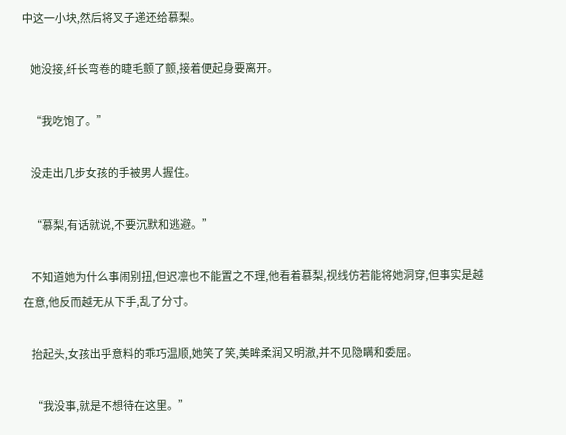中这一小块,然后将叉子递还给慕梨。

    她没接,纤长弯卷的睫毛颤了颤,接着便起身要离开。

    “我吃饱了。”

    没走出几步女孩的手被男人握住。

    “慕梨,有话就说,不要沉默和逃避。”

    不知道她为什么事闹别扭,但迟凛也不能置之不理,他看着慕梨,视线仿若能将她洞穿,但事实是越在意,他反而越无从下手,乱了分寸。

    抬起头,女孩出乎意料的乖巧温顺,她笑了笑,美眸柔润又明澈,并不见隐瞒和委屈。

    “我没事,就是不想待在这里。”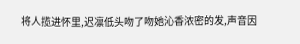将人揽进怀里,迟凛低头吻了吻她沁香浓密的发,声音因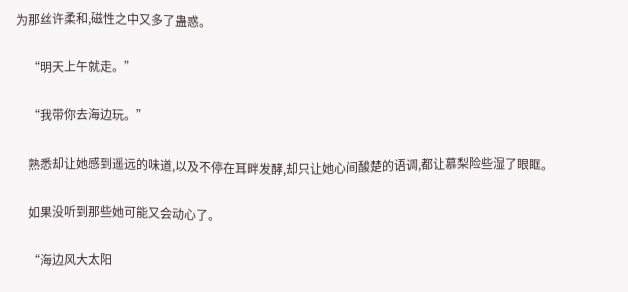为那丝许柔和,磁性之中又多了蛊惑。

    “明天上午就走。”

    “我带你去海边玩。”

    熟悉却让她感到遥远的味道,以及不停在耳畔发酵,却只让她心间酸楚的语调,都让慕梨险些湿了眼眶。

    如果没听到那些她可能又会动心了。

    “海边风大太阳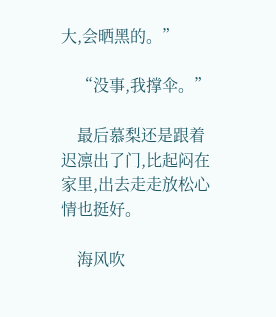大,会晒黑的。”

    “没事,我撑伞。”

    最后慕梨还是跟着迟凛出了门,比起闷在家里,出去走走放松心情也挺好。

    海风吹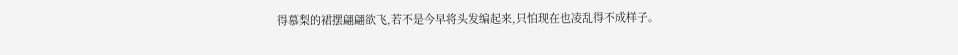得慕梨的裙摆翩翩欲飞,若不是今早将头发编起来,只怕现在也凌乱得不成样子。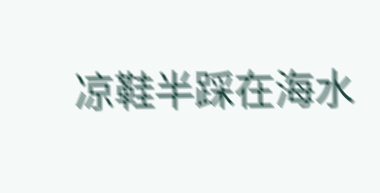凉鞋半踩在海水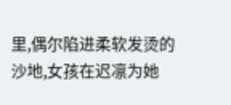里,偶尔陷进柔软发烫的沙地,女孩在迟凛为她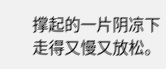撑起的一片阴凉下走得又慢又放松。